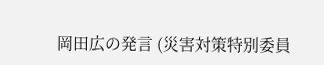岡田広の発言 (災害対策特別委員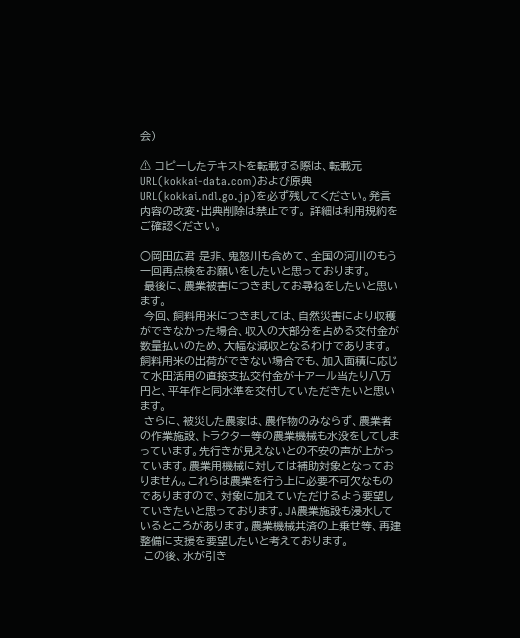会)

⚠ コピーしたテキストを転載する際は、転載元URL(kokkai-data.com)および原典URL(kokkai.ndl.go.jp)を必ず残してください。発言内容の改変・出典削除は禁止です。 詳細は利用規約をご確認ください。

○岡田広君 是非、鬼怒川も含めて、全国の河川のもう一回再点検をお願いをしたいと思っております。
 最後に、農業被害につきましてお尋ねをしたいと思います。
 今回、飼料用米につきましては、自然災害により収穫ができなかった場合、収入の大部分を占める交付金が数量払いのため、大幅な減収となるわけであります。飼料用米の出荷ができない場合でも、加入面積に応じて水田活用の直接支払交付金が十アール当たり八万円と、平年作と同水準を交付していただきたいと思います。
 さらに、被災した農家は、農作物のみならず、農業者の作業施設、トラクター等の農業機械も水没をしてしまっています。先行きが見えないとの不安の声が上がっています。農業用機械に対しては補助対象となっておりません。これらは農業を行う上に必要不可欠なものでありますので、対象に加えていただけるよう要望していきたいと思っております。JA農業施設も浸水しているところがあります。農業機械共済の上乗せ等、再建整備に支援を要望したいと考えております。
 この後、水が引き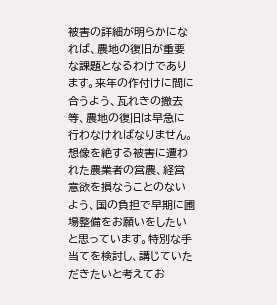被害の詳細が明らかになれば、農地の復旧が重要な課題となるわけであります。来年の作付けに間に合うよう、瓦れきの撤去等、農地の復旧は早急に行わなければなりません。想像を絶する被害に遭われた農業者の営農、経営意欲を損なうことのないよう、国の負担で早期に圃場整備をお願いをしたいと思っています。特別な手当てを検討し、講じていただきたいと考えてお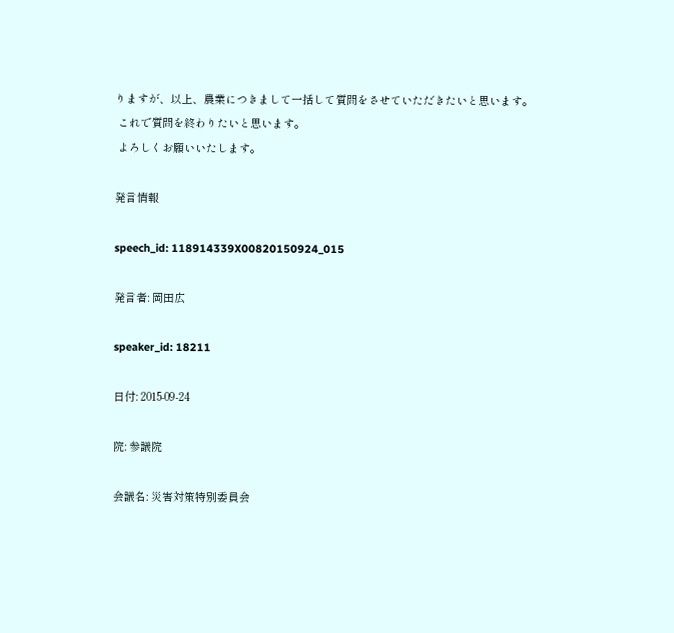りますが、以上、農業につきまして一括して質問をさせていただきたいと思います。
 これで質問を終わりたいと思います。
 よろしくお願いいたします。

発言情報

speech_id: 118914339X00820150924_015

発言者: 岡田広

speaker_id: 18211

日付: 2015-09-24

院: 参議院

会議名: 災害対策特別委員会